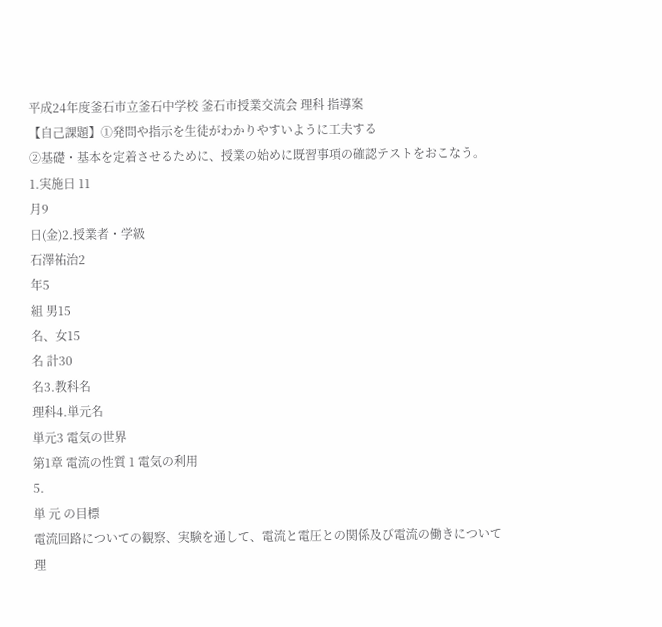平成24年度釜石市立釜石中学校 釜石市授業交流会 理科 指導案
【自己課題】①発問や指示を生徒がわかりやすいように工夫する
②基礎・基本を定着させるために、授業の始めに既習事項の確認テストをおこなう。
1.実施日 11
月9
日(金)2.授業者・学級
石澤祐治2
年5
組 男15
名、女15
名 計30
名3.教科名
理科4.単元名
単元3 電気の世界
第1章 電流の性質 1 電気の利用
5.
単 元 の目標
電流回路についての観察、実験を通して、電流と電圧との関係及び電流の働きについて 理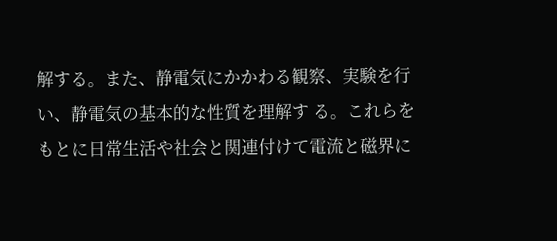解する。また、静電気にかかわる観察、実験を行い、静電気の基本的な性質を理解す る。これらをもとに日常生活や社会と関連付けて電流と磁界に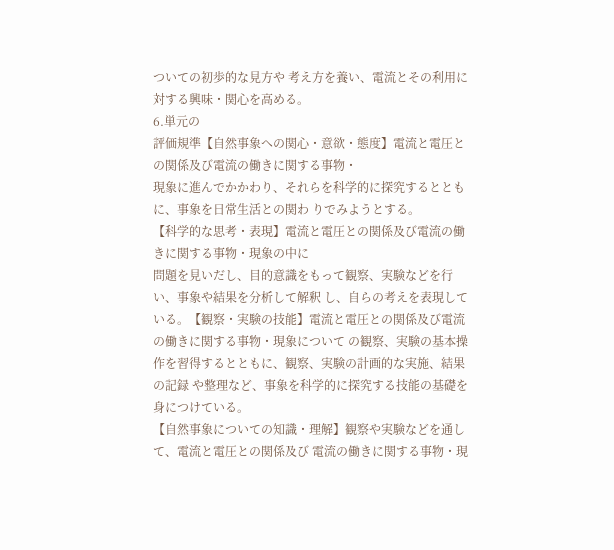ついての初歩的な見方や 考え方を養い、電流とその利用に対する興味・関心を高める。
6.単元の
評価規準【自然事象への関心・意欲・態度】電流と電圧との関係及び電流の働きに関する事物・
現象に進んでかかわり、それらを科学的に探究するとともに、事象を日常生活との関わ りでみようとする。
【科学的な思考・表現】電流と電圧との関係及び電流の働きに関する事物・現象の中に
問題を見いだし、目的意識をもって観察、実験などを行い、事象や結果を分析して解釈 し、自らの考えを表現している。【観察・実験の技能】電流と電圧との関係及び電流の働きに関する事物・現象について の観察、実験の基本操作を習得するとともに、観察、実験の計画的な実施、結果の記録 や整理など、事象を科学的に探究する技能の基礎を身につけている。
【自然事象についての知識・理解】観察や実験などを通して、電流と電圧との関係及び 電流の働きに関する事物・現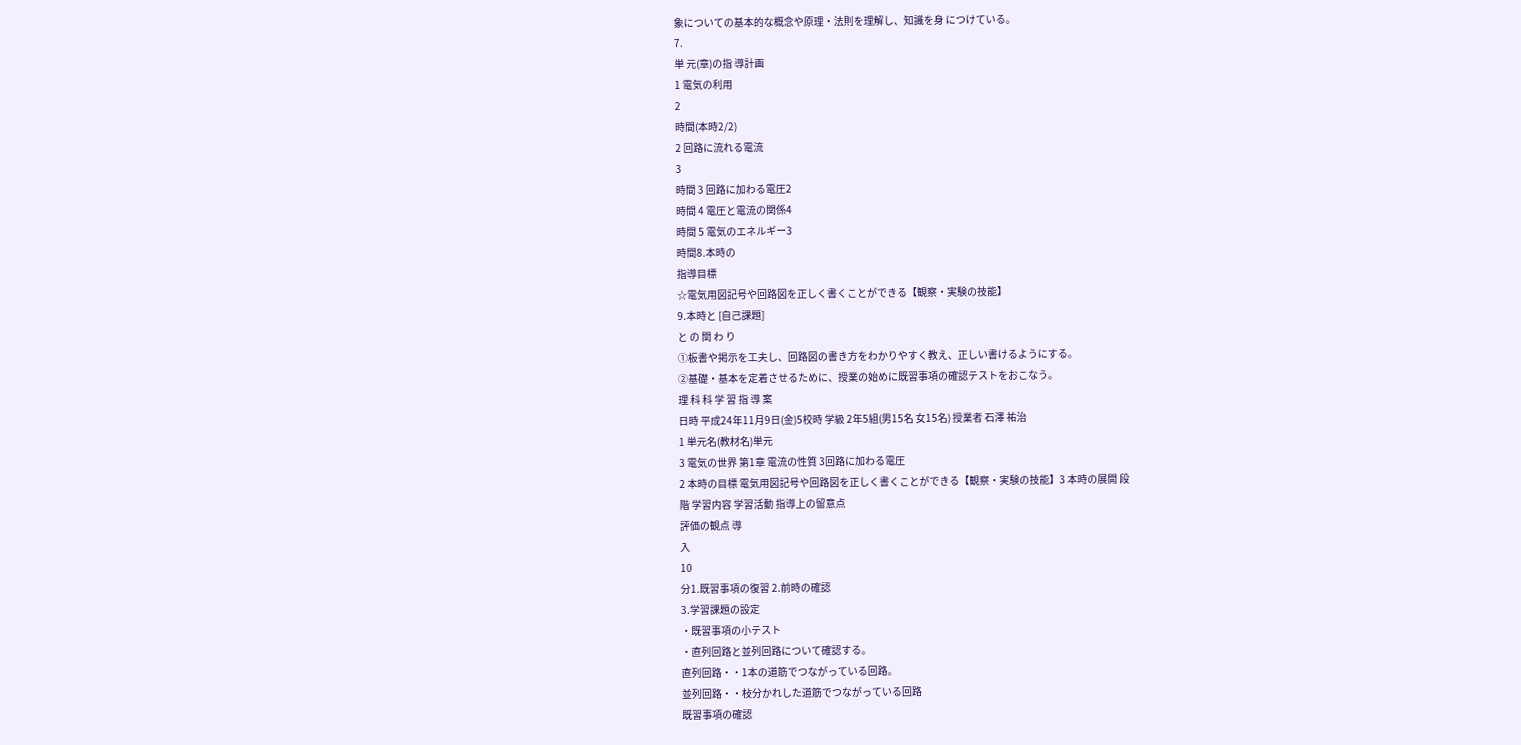象についての基本的な概念や原理・法則を理解し、知識を身 につけている。
7.
単 元(章)の指 導計画
1 電気の利用
2
時間(本時2/2)
2 回路に流れる電流
3
時間 3 回路に加わる電圧2
時間 4 電圧と電流の関係4
時間 5 電気のエネルギー3
時間8.本時の
指導目標
☆電気用図記号や回路図を正しく書くことができる【観察・実験の技能】
9.本時と [自己課題]
と の 関 わ り
①板書や掲示を工夫し、回路図の書き方をわかりやすく教え、正しい書けるようにする。
②基礎・基本を定着させるために、授業の始めに既習事項の確認テストをおこなう。
理 科 科 学 習 指 導 案
日時 平成24年11月9日(金)5校時 学級 2年5組(男15名 女15名) 授業者 石澤 祐治
1 単元名(教材名)単元
3 電気の世界 第1章 電流の性質 3回路に加わる電圧
2 本時の目標 電気用図記号や回路図を正しく書くことができる【観察・実験の技能】3 本時の展開 段
階 学習内容 学習活動 指導上の留意点
評価の観点 導
入
10
分1.既習事項の復習 2.前時の確認
3.学習課題の設定
・既習事項の小テスト
・直列回路と並列回路について確認する。
直列回路・・1本の道筋でつながっている回路。
並列回路・・枝分かれした道筋でつながっている回路
既習事項の確認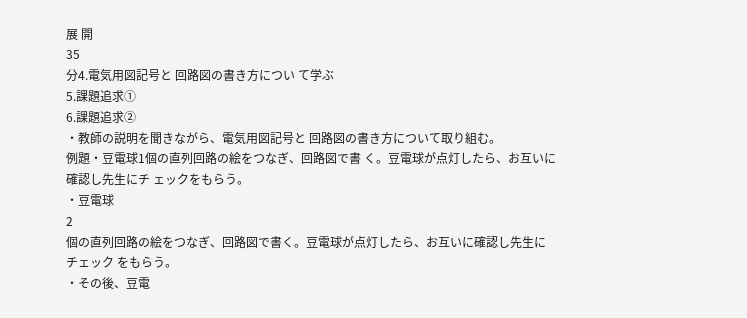展 開
35
分4.電気用図記号と 回路図の書き方につい て学ぶ
5.課題追求①
6.課題追求②
・教師の説明を聞きながら、電気用図記号と 回路図の書き方について取り組む。
例題・豆電球1個の直列回路の絵をつなぎ、回路図で書 く。豆電球が点灯したら、お互いに確認し先生にチ ェックをもらう。
・豆電球
2
個の直列回路の絵をつなぎ、回路図で書く。豆電球が点灯したら、お互いに確認し先生にチェック をもらう。
・その後、豆電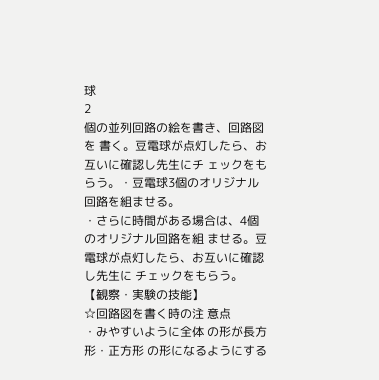球
2
個の並列回路の絵を書き、回路図を 書く。豆電球が点灯したら、お互いに確認し先生にチ ェックをもらう。・豆電球3個のオリジナル回路を組ませる。
・さらに時間がある場合は、4個のオリジナル回路を組 ませる。豆電球が点灯したら、お互いに確認し先生に チェックをもらう。
【観察・実験の技能】
☆回路図を書く時の注 意点
・みやすいように全体 の形が長方形・正方形 の形になるようにする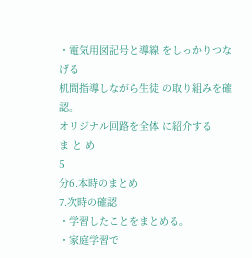・電気用図記号と導線 をしっかりつなげる
机間指導しながら生徒 の取り組みを確認。
オリジナル回路を全体 に紹介する
ま と め
5
分6.本時のまとめ
7.次時の確認
・学習したことをまとめる。
・家庭学習で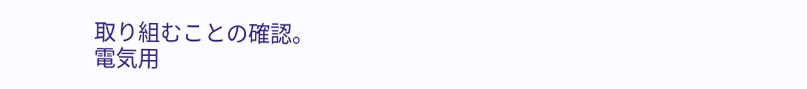取り組むことの確認。
電気用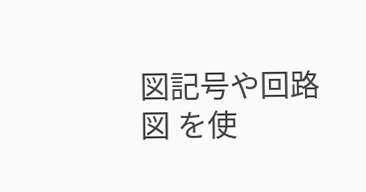図記号や回路図 を使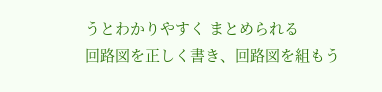うとわかりやすく まとめられる
回路図を正しく書き、回路図を組もう